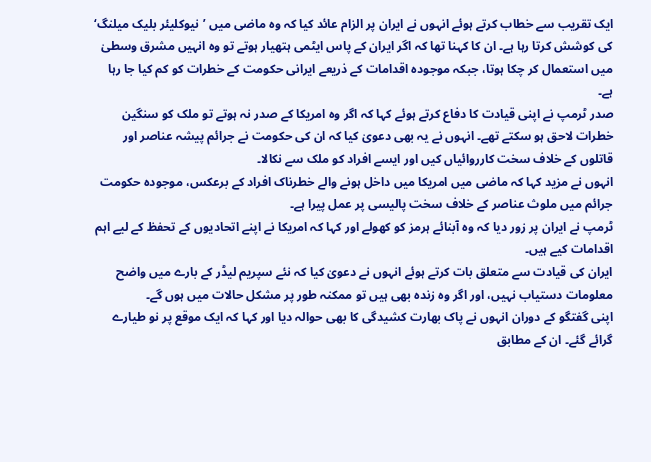ایک تقریب سے خطاب کرتے ہوئے انہوں نے ایران پر الزام عائد کیا کہ وہ ماضی میں ’نیوکلیئر بلیک میلنگ‘ کی کوشش کرتا رہا ہے۔ ان کا کہنا تھا کہ اگر ایران کے پاس ایٹمی ہتھیار ہوتے تو وہ انہیں مشرق وسطیٰ میں استعمال کر چکا ہوتا، جبکہ موجودہ اقدامات کے ذریعے ایرانی حکومت کے خطرات کو کم کیا جا رہا ہے۔
صدر ٹرمپ نے اپنی قیادت کا دفاع کرتے ہوئے کہا کہ اگر وہ امریکا کے صدر نہ ہوتے تو ملک کو سنگین خطرات لاحق ہو سکتے تھے۔ انہوں نے یہ بھی دعویٰ کیا کہ ان کی حکومت نے جرائم پیشہ عناصر اور قاتلوں کے خلاف سخت کارروائیاں کیں اور ایسے افراد کو ملک سے نکالا۔
انہوں نے مزید کہا کہ ماضی میں امریکا میں داخل ہونے والے خطرناک افراد کے برعکس، موجودہ حکومت جرائم میں ملوث عناصر کے خلاف سخت پالیسی پر عمل پیرا ہے۔
ٹرمپ نے ایران پر زور دیا کہ وہ آبنائے ہرمز کو کھولے اور کہا کہ امریکا نے اپنے اتحادیوں کے تحفظ کے لیے اہم اقدامات کیے ہیں۔
ایران کی قیادت سے متعلق بات کرتے ہوئے انہوں نے دعویٰ کیا کہ نئے سپریم لیڈر کے بارے میں واضح معلومات دستیاب نہیں، اور اگر وہ زندہ بھی ہیں تو ممکنہ طور پر مشکل حالات میں ہوں گے۔
اپنی گفتگو کے دوران انہوں نے پاک بھارت کشیدگی کا بھی حوالہ دیا اور کہا کہ ایک موقع پر نو طیارے گرائے گئے۔ ان کے مطابق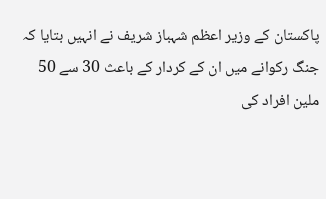پاکستان کے وزیر اعظم شہباز شریف نے انہیں بتایا کہ جنگ رکوانے میں ان کے کردار کے باعث 30 سے 50 ملین افراد کی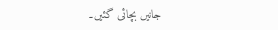جانیں بچائی گئیں۔